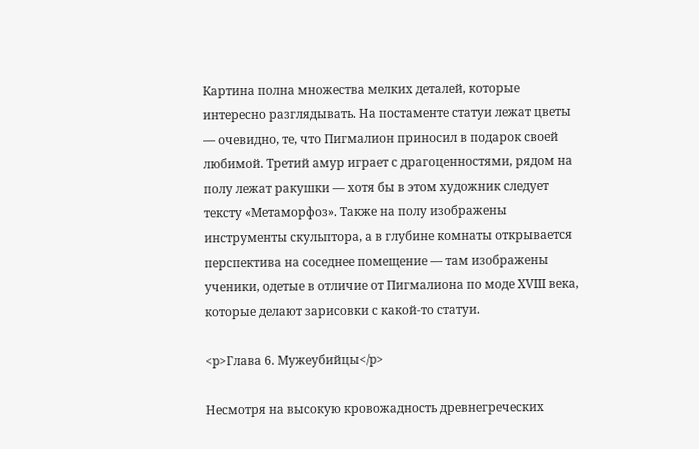Картина полна множества мелких деталей, которые интересно разглядывать. На постаменте статуи лежат цветы — очевидно, те, что Пигмалион приносил в подарок своей любимой. Третий амур играет с драгоценностями, рядом на полу лежат ракушки — хотя бы в этом художник следует тексту «Метаморфоз». Также на полу изображены инструменты скульптора, а в глубине комнаты открывается перспектива на соседнее помещение — там изображены ученики, одетые в отличие от Пигмалиона по моде XVIII века, которые делают зарисовки с какой-то статуи.

<p>Глава 6. Мужеубийцы</p>

Несмотря на высокую кровожадность древнегреческих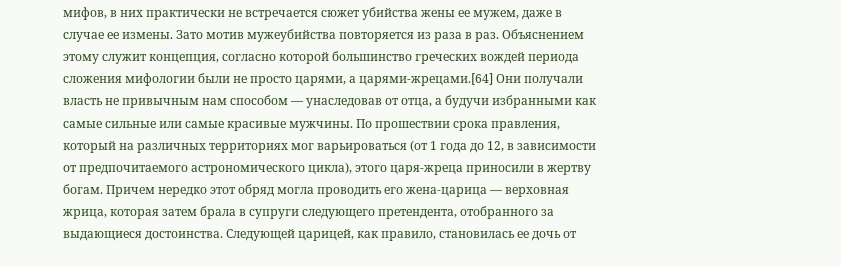мифов, в них практически не встречается сюжет убийства жены ее мужем, даже в случае ее измены. Зато мотив мужеубийства повторяется из раза в раз. Объяснением этому служит концепция, согласно которой большинство греческих вождей периода сложения мифологии были не просто царями, а царями-жрецами.[64] Они получали власть не привычным нам способом — унаследовав от отца, а будучи избранными как самые сильные или самые красивые мужчины. По прошествии срока правления, который на различных территориях мог варьироваться (от 1 года до 12, в зависимости от предпочитаемого астрономического цикла), этого царя-жреца приносили в жертву богам. Причем нередко этот обряд могла проводить его жена-царица — верховная жрица, которая затем брала в супруги следующего претендента, отобранного за выдающиеся достоинства. Следующей царицей, как правило, становилась ее дочь от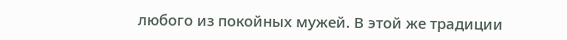любого из покойных мужей. В этой же традиции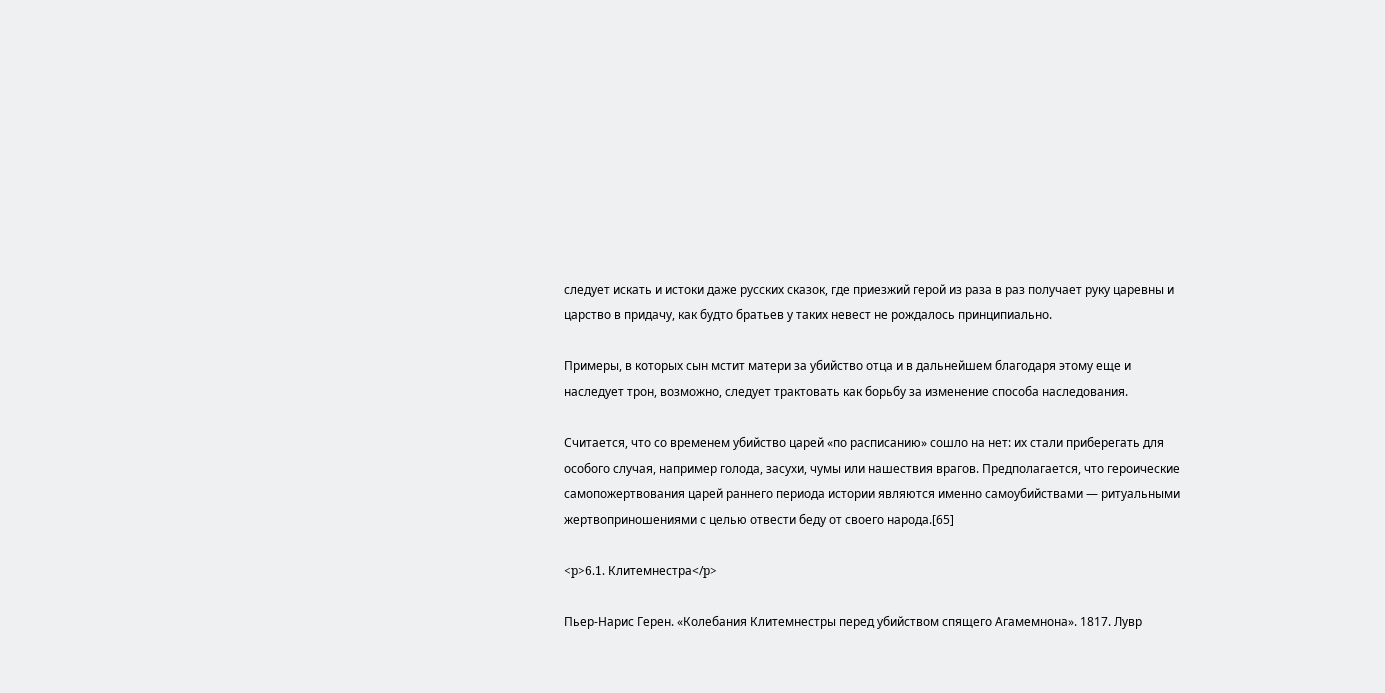следует искать и истоки даже русских сказок, где приезжий герой из раза в раз получает руку царевны и царство в придачу, как будто братьев у таких невест не рождалось принципиально.

Примеры, в которых сын мстит матери за убийство отца и в дальнейшем благодаря этому еще и наследует трон, возможно, следует трактовать как борьбу за изменение способа наследования.

Считается, что со временем убийство царей «по расписанию» сошло на нет: их стали приберегать для особого случая, например голода, засухи, чумы или нашествия врагов. Предполагается, что героические самопожертвования царей раннего периода истории являются именно самоубийствами — ритуальными жертвоприношениями с целью отвести беду от своего народа.[65]

<p>6.1. Клитемнестра</p>

Пьер-Нарис Герен. «Колебания Клитемнестры перед убийством спящего Агамемнона». 1817. Лувр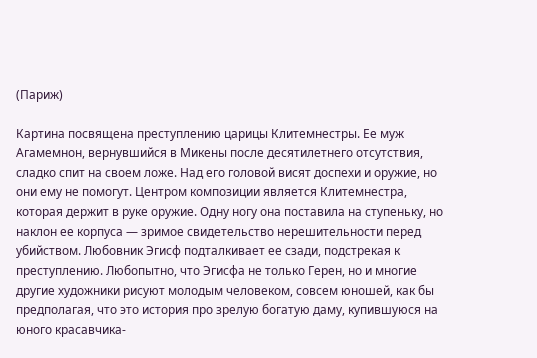(Париж)

Картина посвящена преступлению царицы Клитемнестры. Ее муж Агамемнон, вернувшийся в Микены после десятилетнего отсутствия, сладко спит на своем ложе. Над его головой висят доспехи и оружие, но они ему не помогут. Центром композиции является Клитемнестра, которая держит в руке оружие. Одну ногу она поставила на ступеньку, но наклон ее корпуса — зримое свидетельство нерешительности перед убийством. Любовник Эгисф подталкивает ее сзади, подстрекая к преступлению. Любопытно, что Эгисфа не только Герен, но и многие другие художники рисуют молодым человеком, совсем юношей, как бы предполагая, что это история про зрелую богатую даму, купившуюся на юного красавчика-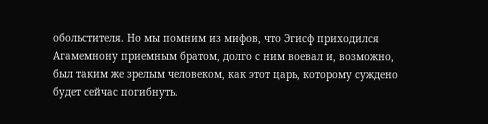обольстителя. Но мы помним из мифов, что Эгисф приходился Агамемнону приемным братом, долго с ним воевал и, возможно, был таким же зрелым человеком, как этот царь, которому суждено будет сейчас погибнуть.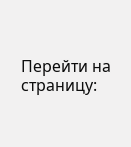Перейти на страницу: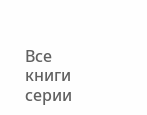Все книги серии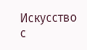Искусство с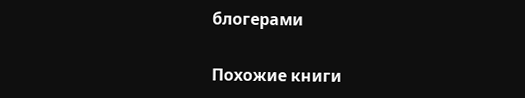блогерами

Похожие книги